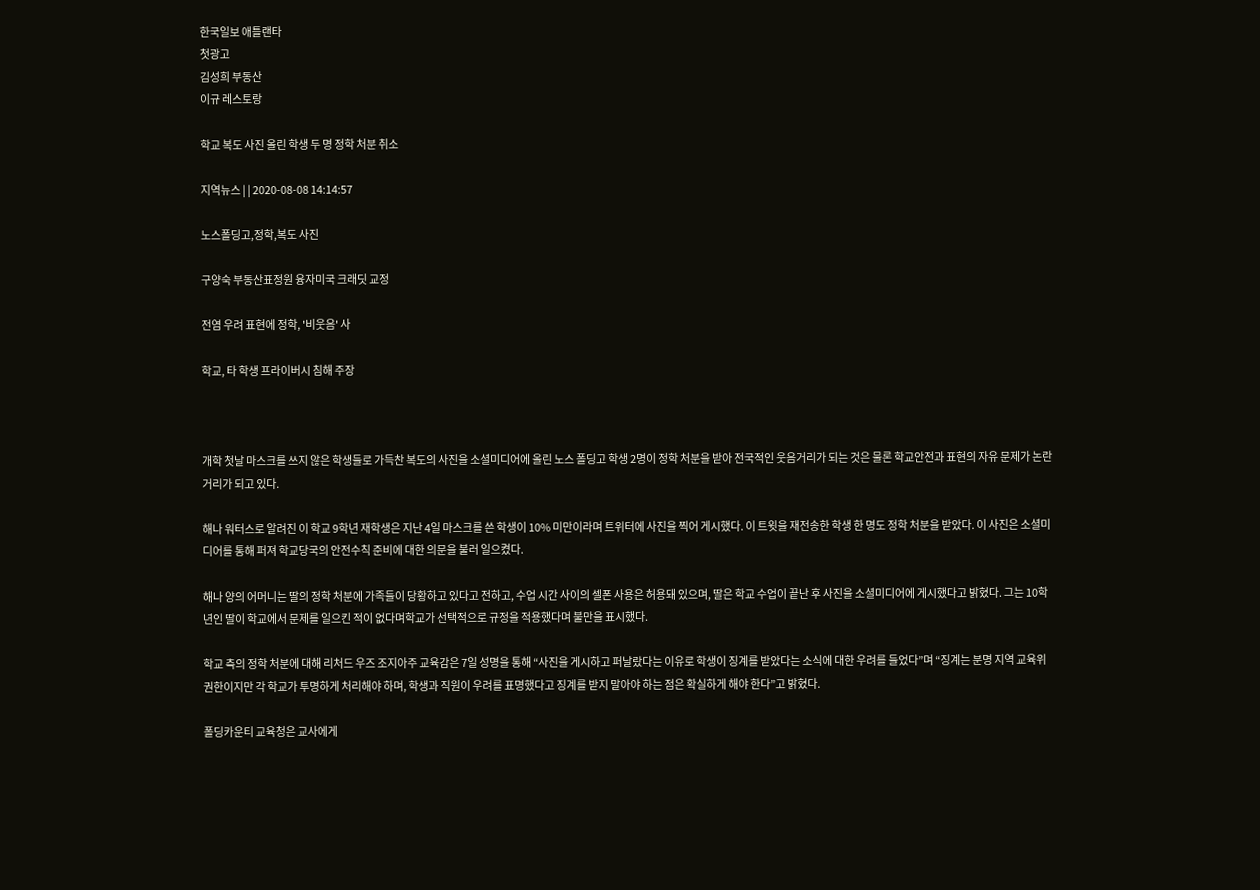한국일보 애틀랜타
첫광고
김성희 부동산
이규 레스토랑

학교 복도 사진 올린 학생 두 명 정학 처분 취소

지역뉴스 | | 2020-08-08 14:14:57

노스폴딩고,정학,복도 사진

구양숙 부동산표정원 융자미국 크래딧 교정

전염 우려 표현에 정학, '비웃음' 사

학교, 타 학생 프라이버시 침해 주장



개학 첫날 마스크를 쓰지 않은 학생들로 가득찬 복도의 사진을 소셜미디어에 올린 노스 폴딩고 학생 2명이 정학 처분을 받아 전국적인 웃음거리가 되는 것은 물론 학교안전과 표현의 자유 문제가 논란거리가 되고 있다.

해나 워터스로 알려진 이 학교 9학년 재학생은 지난 4일 마스크를 쓴 학생이 10% 미만이라며 트위터에 사진을 찍어 게시했다. 이 트윗을 재전송한 학생 한 명도 정학 처분을 받았다. 이 사진은 소셜미디어를 통해 퍼져 학교당국의 안전수칙 준비에 대한 의문을 불러 일으켰다.

해나 양의 어머니는 딸의 정학 처분에 가족들이 당황하고 있다고 전하고, 수업 시간 사이의 셀폰 사용은 허용돼 있으며, 딸은 학교 수업이 끝난 후 사진을 소셜미디어에 게시했다고 밝혔다. 그는 10학년인 딸이 학교에서 문제를 일으킨 적이 없다며학교가 선택적으로 규정을 적용했다며 불만을 표시했다.

학교 측의 정학 처분에 대해 리처드 우즈 조지아주 교육감은 7일 성명을 통해 “사진을 게시하고 퍼날랐다는 이유로 학생이 징계를 받았다는 소식에 대한 우려를 들었다”며 “징계는 분명 지역 교육위 권한이지만 각 학교가 투명하게 처리해야 하며, 학생과 직원이 우려를 표명했다고 징계를 받지 말아야 하는 점은 확실하게 해야 한다”고 밝혔다.

폴딩카운티 교육청은 교사에게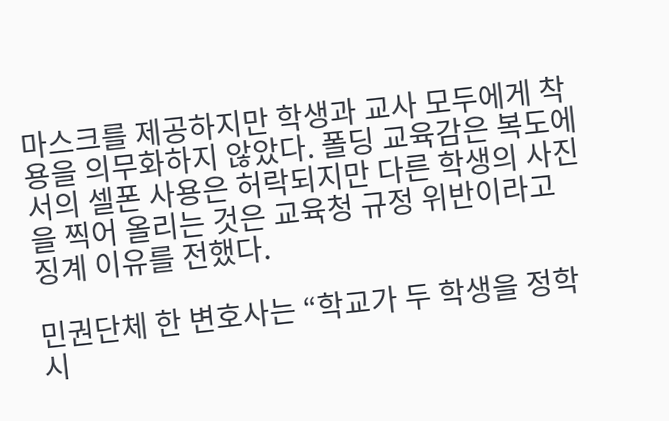마스크를 제공하지만 학생과 교사 모두에게 착용을 의무화하지 않았다. 폴딩 교육감은 복도에서의 셀폰 사용은 허락되지만 다른 학생의 사진을 찍어 올리는 것은 교육청 규정 위반이라고 징계 이유를 전했다.

민권단체 한 변호사는 “학교가 두 학생을 정학시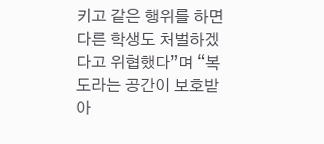키고 같은 행위를 하면 다른 학생도 처벌하겠다고 위협했다”며 “복도라는 공간이 보호받아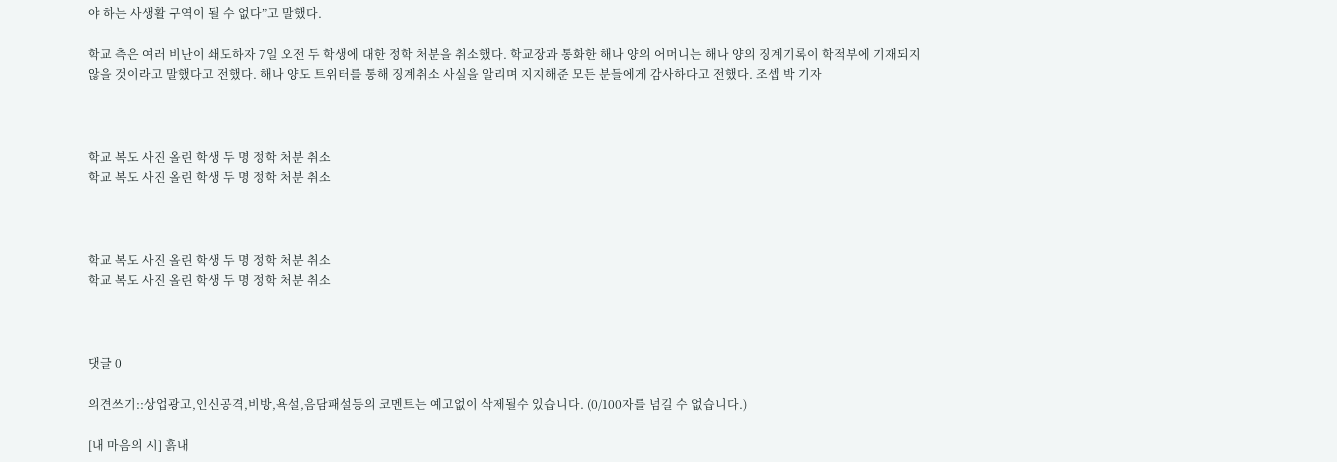야 하는 사생활 구역이 될 수 없다”고 말했다.

학교 측은 여러 비난이 쇄도하자 7일 오전 두 학생에 대한 정학 처분을 취소했다. 학교장과 통화한 해나 양의 어머니는 해나 양의 징계기록이 학적부에 기재되지 않을 것이라고 말했다고 전했다. 해나 양도 트위터를 통해 징계취소 사실을 알리며 지지해준 모든 분들에게 감사하다고 전했다. 조셉 박 기자



학교 복도 사진 올린 학생 두 명 정학 처분 취소
학교 복도 사진 올린 학생 두 명 정학 처분 취소



학교 복도 사진 올린 학생 두 명 정학 처분 취소
학교 복도 사진 올린 학생 두 명 정학 처분 취소



댓글 0

의견쓰기::상업광고,인신공격,비방,욕설,음담패설등의 코멘트는 예고없이 삭제될수 있습니다. (0/100자를 넘길 수 없습니다.)

[내 마음의 시] 흙내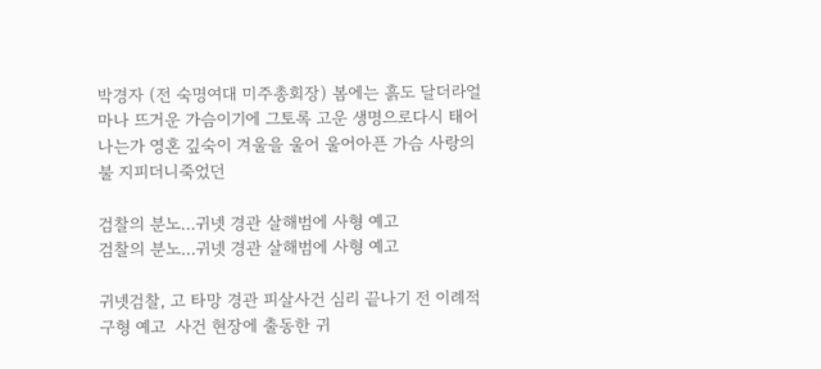박경자 (전 숙명여대 미주총회장) 봄에는 흙도 달더라얼마나 뜨거운 가슴이기에 그토록 고운 생명으로다시 태어 나는가 영혼 깊숙이 겨울을 울어 울어아픈 가슴 사랑의 불 지피더니죽었던

검찰의 분노…귀넷 경관 살해범에 사형 예고
검찰의 분노…귀넷 경관 살해범에 사형 예고

귀넷검찰, 고 타망 경관 피살사건 심리 끝나기 전 이례적 구형 예고  사건 현장에 출동한 귀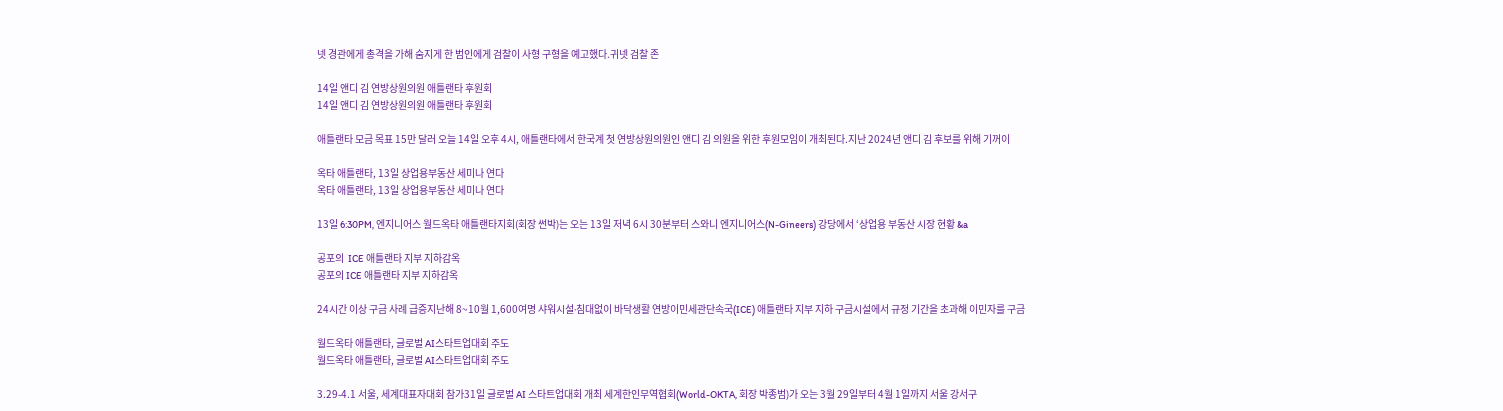넷 경관에게 총격을 가해 숨지게 한 범인에게 검찰이 사형 구형을 예고했다.귀넷 검찰 존

14일 앤디 김 연방상원의원 애틀랜타 후원회
14일 앤디 김 연방상원의원 애틀랜타 후원회

애틀랜타 모금 목표 15만 달러 오늘 14일 오후 4시, 애틀랜타에서 한국계 첫 연방상원의원인 앤디 김 의원을 위한 후원모임이 개최된다.지난 2024년 앤디 김 후보를 위해 기꺼이

옥타 애틀랜타, 13일 상업용부동산 세미나 연다
옥타 애틀랜타, 13일 상업용부동산 세미나 연다

13일 6:30PM, 엔지니어스 월드옥타 애틀랜타지회(회장 썬박)는 오는 13일 저녁 6시 30분부터 스와니 엔지니어스(N-Gineers) 강당에서 ‘상업용 부동산 시장 현황 &a

공포의  ICE 애틀랜타 지부 지하감옥
공포의 ICE 애틀랜타 지부 지하감옥

24시간 이상 구금 사례 급증지난해 8~10월 1,600여명 샤워시설∙침대없이 바닥생활 연방이민세관단속국(ICE) 애틀랜타 지부 지하 구금시설에서 규정 기간을 초과해 이민자를 구금

월드옥타 애틀랜타, 글로벌 AI스타트업대회 주도
월드옥타 애틀랜타, 글로벌 AI스타트업대회 주도

3.29-4.1 서울, 세계대표자대회 참가31일 글로벌 AI 스타트업대회 개최 세계한인무역협회(World-OKTA, 회장 박종범)가 오는 3월 29일부터 4월 1일까지 서울 강서구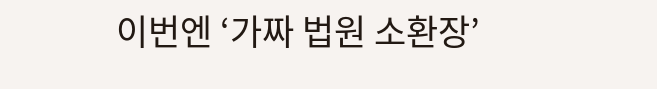이번엔 ‘가짜 법원 소환장’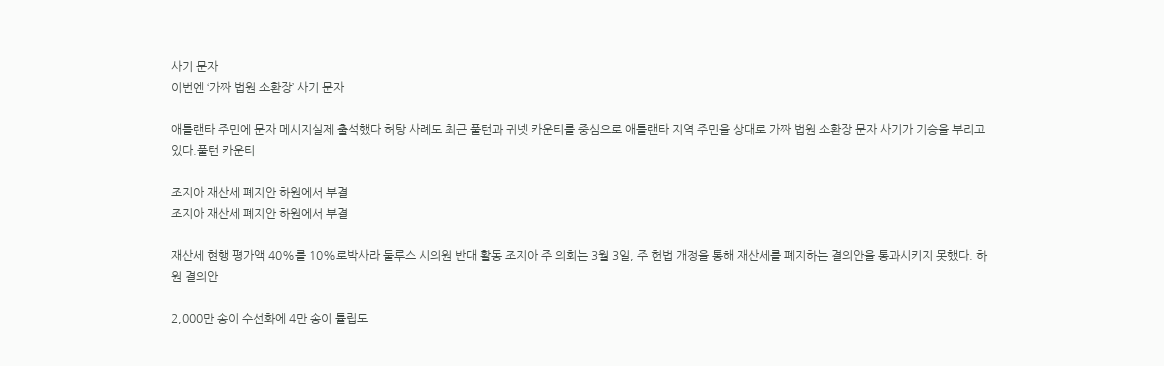사기 문자
이번엔 ‘가짜 법원 소환장’ 사기 문자

애틀랜타 주민에 문자 메시지실제 출석했다 허탕 사례도 최근 풀턴과 귀넷 카운티를 중심으로 애틀랜타 지역 주민을 상대로 가짜 법원 소환장 문자 사기가 기승을 부리고 있다.풀턴 카운티

조지아 재산세 폐지안 하원에서 부결
조지아 재산세 폐지안 하원에서 부결

재산세 현행 평가액 40%를 10%로박사라 둘루스 시의원 반대 활동 조지아 주 의회는 3월 3일, 주 헌법 개정을 통해 재산세를 폐지하는 결의안을 통과시키지 못했다. 하원 결의안

2,000만 송이 수선화에 4만 송이 튤립도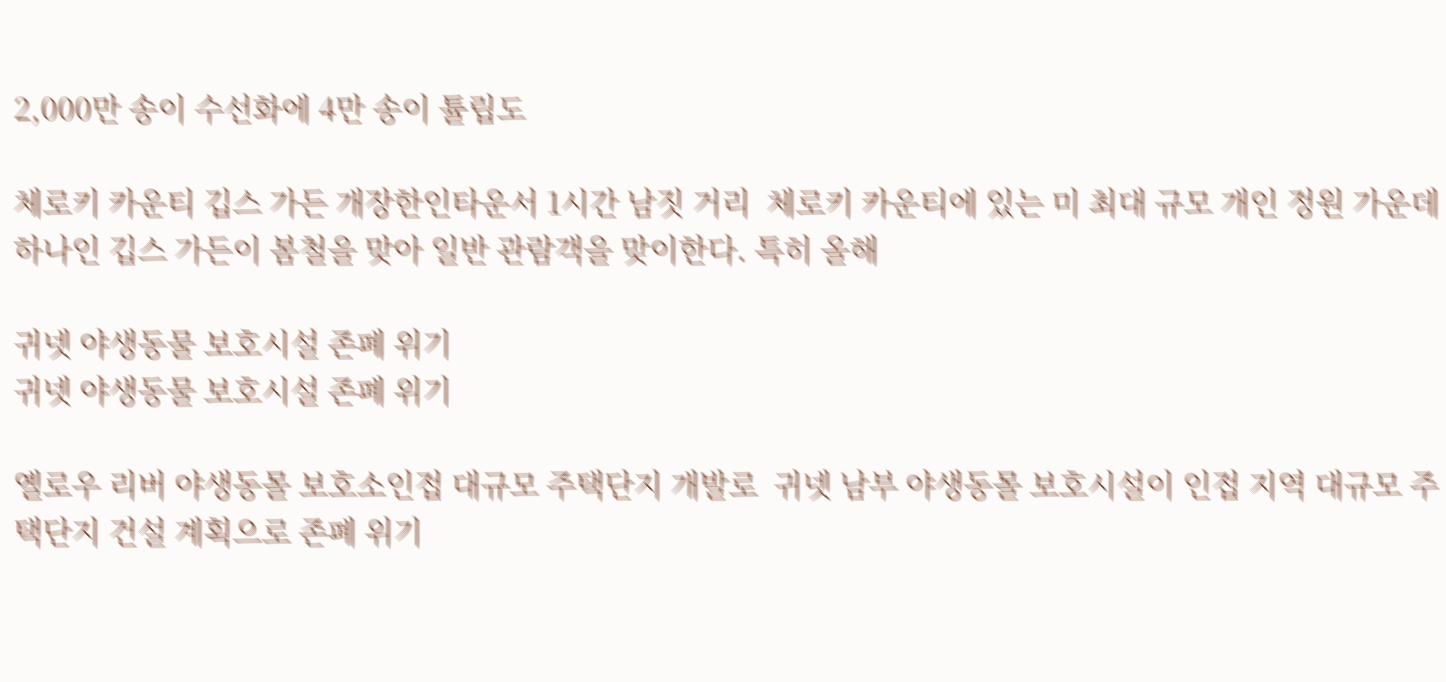2,000만 송이 수선화에 4만 송이 튤립도

체로키 카운티 깁스 가든 개장한인타운서 1시간 남짓 거리  체로키 카운티에 있는 미 최대 규모 개인 정원 가운데 하나인 깁스 가든이 봄철을 맞아 일반 관람객을 맞이한다. 특히 올해

귀넷 야생동물 보호시설 존폐 위기
귀넷 야생동물 보호시설 존폐 위기

옐로우 리버 야생동몰 보호소인접 대규모 주택단지 개발로  귀넷 남부 야생동몰 보호시설이 인접 지역 대규모 주택단지 건설 계획으로 존폐 위기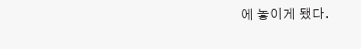에 놓이게 됐다.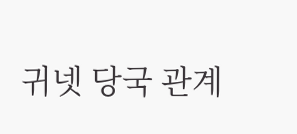귀넷 당국 관계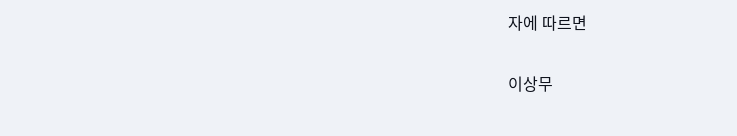자에 따르면

이상무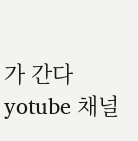가 간다 yotube 채널